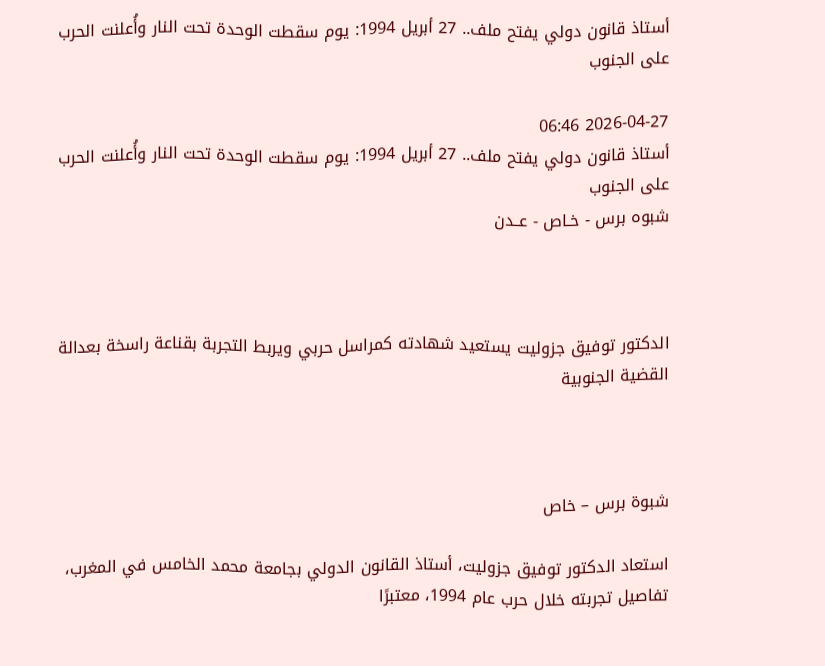أستاذ قانون دولي يفتح ملف.. 27 أبريل 1994: يوم سقطت الوحدة تحت النار وأُعلنت الحرب على الجنوب

2026-04-27 06:46
أستاذ قانون دولي يفتح ملف.. 27 أبريل 1994: يوم سقطت الوحدة تحت النار وأُعلنت الحرب على الجنوب
شبوه برس - خـاص - عــدن



الدكتور توفيق جزوليت يستعيد شهادته كمراسل حربي ويربط التجربة بقناعة راسخة بعدالة القضية الجنوبية



شبوة برس – خاص

استعاد الدكتور توفيق جزوليت، أستاذ القانون الدولي بجامعة محمد الخامس في المغرب، تفاصيل تجربته خلال حرب عام 1994، معتبرًا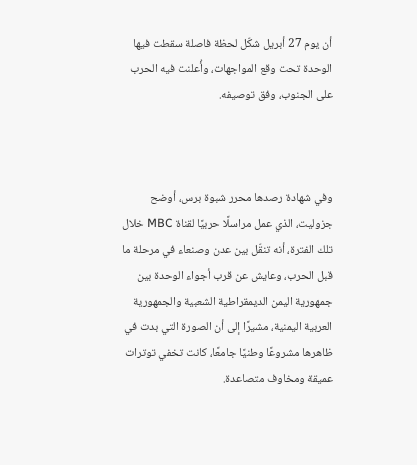أن يوم 27 أبريل شكّل لحظة فاصلة سقطت فيها الوحدة تحت وقع المواجهات، وأُعلنت فيه الحرب على الجنوب، وفق توصيفه.



وفي شهادة رصدها محرر شبوة برس، أوضح جزوليت، الذي عمل مراسلًا حربيًا لقناة MBC خلال تلك الفترة، أنه تنقّل بين عدن وصنعاء في مرحلة ما قبل الحرب، وعايش عن قرب أجواء الوحدة بين جمهورية اليمن الديمقراطية الشعبية والجمهورية العربية اليمنية، مشيرًا إلى أن الصورة التي بدت في ظاهرها مشروعًا وطنيًا جامعًا، كانت تخفي توترات عميقة ومخاوف متصاعدة.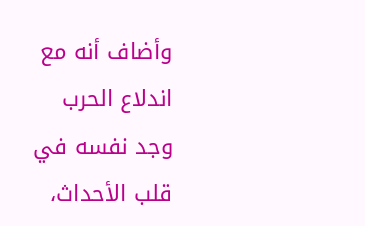وأضاف أنه مع اندلاع الحرب وجد نفسه في قلب الأحداث،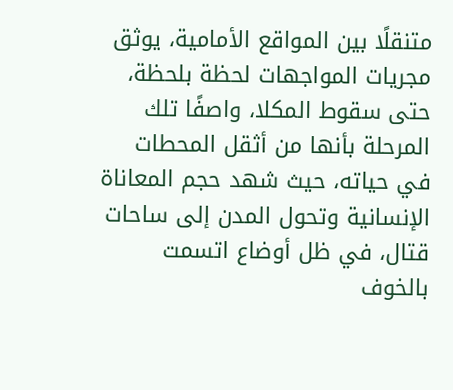متنقلًا بين المواقع الأمامية، يوثق مجريات المواجهات لحظة بلحظة، حتى سقوط المكلا، واصفًا تلك المرحلة بأنها من أثقل المحطات في حياته، حيث شهد حجم المعاناة الإنسانية وتحول المدن إلى ساحات قتال، في ظل أوضاع اتسمت بالخوف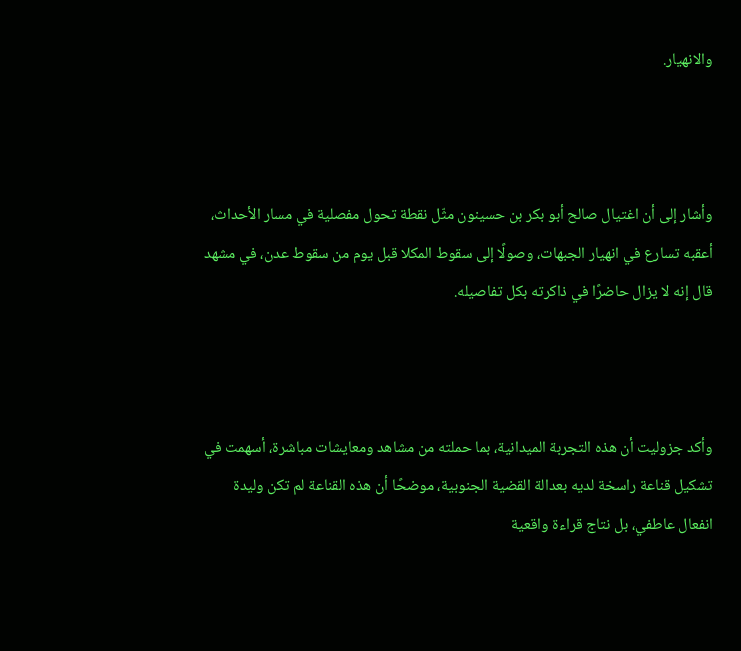والانهيار.



وأشار إلى أن اغتيال صالح أبو بكر بن حسينون مثّل نقطة تحول مفصلية في مسار الأحداث، أعقبه تسارع في انهيار الجبهات، وصولًا إلى سقوط المكلا قبل يوم من سقوط عدن، في مشهد قال إنه لا يزال حاضرًا في ذاكرته بكل تفاصيله.



وأكد جزوليت أن هذه التجربة الميدانية، بما حملته من مشاهد ومعايشات مباشرة، أسهمت في تشكيل قناعة راسخة لديه بعدالة القضية الجنوبية، موضحًا أن هذه القناعة لم تكن وليدة انفعال عاطفي، بل نتاج قراءة واقعية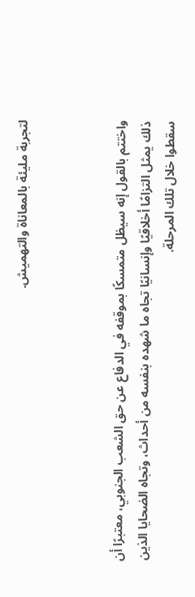لتجربة مليئة بالمعاناة والتهميش.



واختتم بالقول إنه سيظل متمسكًا بموقفه في الدفاع عن حق الشعب الجنوبي، معتبرًا أن ذلك يمثل التزامًا أخلاقيًا وإنسانيًا تجاه ما شهده بنفسه من أحداث، وتجاه الضحايا الذين سقطوا خلال تلك المرحلة.